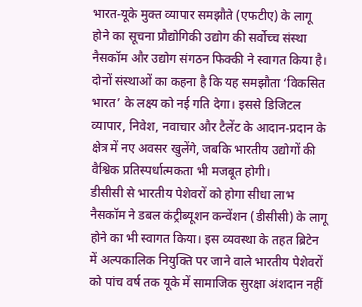भारत-यूके मुक्त व्यापार समझौते (एफटीए) के लागू होने का सूचना प्रौद्योगिकी उद्योग की सर्वोच्च संस्था नैसकॉम और उद्योग संगठन फिक्की ने स्वागत किया है। दोनों संस्थाओं का कहना है कि यह समझौता ‘विकसित भारत’ के लक्ष्य को नई गति देगा। इससे डिजिटल व्यापार, निवेश, नवाचार और टैलेंट के आदान-प्रदान के क्षेत्र में नए अवसर खुलेंगे, जबकि भारतीय उद्योगों की वैश्विक प्रतिस्पर्धात्मकता भी मजबूत होगी।
डीसीसी से भारतीय पेशेवरों को होगा सीधा लाभ
नैसकॉम ने डबल कंट्रीब्यूशन कन्वेंशन (डीसीसी) के लागू होने का भी स्वागत किया। इस व्यवस्था के तहत ब्रिटेन में अल्पकालिक नियुक्ति पर जाने वाले भारतीय पेशेवरों को पांच वर्ष तक यूके में सामाजिक सुरक्षा अंशदान नहीं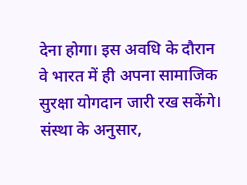देना होगा। इस अवधि के दौरान वे भारत में ही अपना सामाजिक सुरक्षा योगदान जारी रख सकेंगे। संस्था के अनुसार,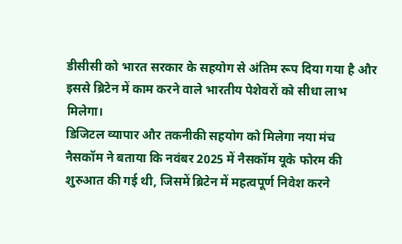डीसीसी को भारत सरकार के सहयोग से अंतिम रूप दिया गया है और इससे ब्रिटेन में काम करने वाले भारतीय पेशेवरों को सीधा लाभ मिलेगा।
डिजिटल व्यापार और तकनीकी सहयोग को मिलेगा नया मंच
नैसकॉम ने बताया कि नवंबर 2025 में नैसकॉम यूके फोरम की शुरुआत की गई थी, जिसमें ब्रिटेन में महत्वपूर्ण निवेश करने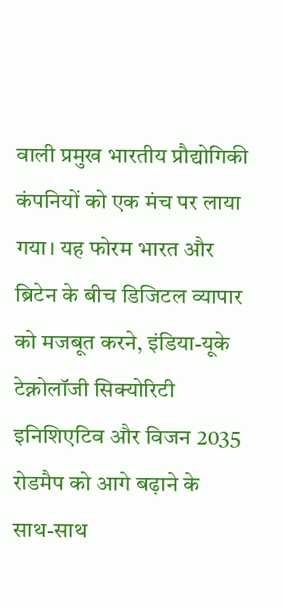वाली प्रमुख भारतीय प्रौद्योगिकी कंपनियों को एक मंच पर लाया गया। यह फोरम भारत और ब्रिटेन के बीच डिजिटल व्यापार को मजबूत करने, इंडिया-यूके टेक्नोलॉजी सिक्योरिटी इनिशिएटिव और विजन 2035 रोडमैप को आगे बढ़ाने के साथ-साथ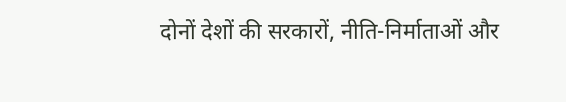दोनों देशों की सरकारों, नीति-निर्माताओं और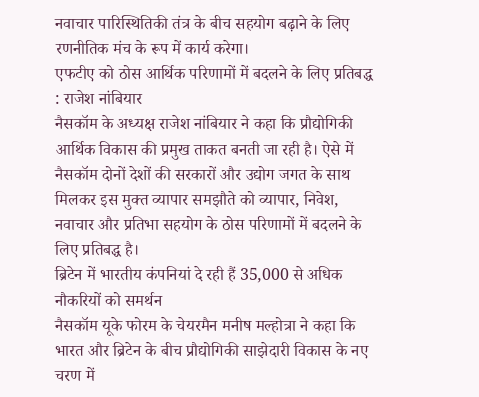नवाचार पारिस्थितिकी तंत्र के बीच सहयोग बढ़ाने के लिए रणनीतिक मंच के रूप में कार्य करेगा।
एफटीए को ठोस आर्थिक परिणामों में बदलने के लिए प्रतिबद्ध : राजेश नांबियार
नैसकॉम के अध्यक्ष राजेश नांबियार ने कहा कि प्रौद्योगिकी आर्थिक विकास की प्रमुख ताकत बनती जा रही है। ऐसे में नैसकॉम दोनों देशों की सरकारों और उद्योग जगत के साथ मिलकर इस मुक्त व्यापार समझौते को व्यापार, निवेश, नवाचार और प्रतिभा सहयोग के ठोस परिणामों में बदलने के लिए प्रतिबद्ध है।
ब्रिटेन में भारतीय कंपनियां दे रही हैं 35,000 से अधिक नौकरियों को समर्थन
नैसकॉम यूके फोरम के चेयरमैन मनीष मल्होत्रा ने कहा कि भारत और ब्रिटेन के बीच प्रौद्योगिकी साझेदारी विकास के नए चरण में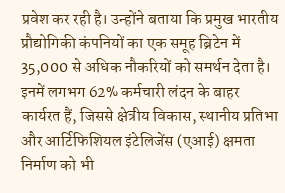प्रवेश कर रही है। उन्होंने बताया कि प्रमुख भारतीय प्रौद्योगिकी कंपनियों का एक समूह ब्रिटेन में 35,000 से अधिक नौकरियों को समर्थन देता है। इनमें लगभग 62% कर्मचारी लंदन के बाहर कार्यरत हैं, जिससे क्षेत्रीय विकास, स्थानीय प्रतिभा और आर्टिफिशियल इंटेलिजेंस (एआई) क्षमता निर्माण को भी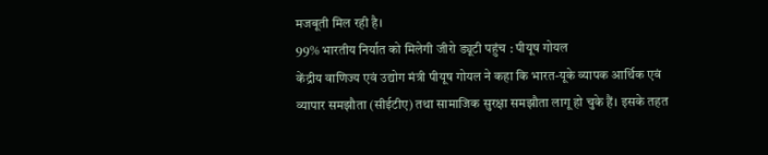मजबूती मिल रही है।
99% भारतीय निर्यात को मिलेगी जीरो ड्यूटी पहुंच : पीयूष गोयल
केंद्रीय वाणिज्य एवं उद्योग मंत्री पीयूष गोयल ने कहा कि भारत-यूके व्यापक आर्थिक एवं व्यापार समझौता (सीईटीए) तथा सामाजिक सुरक्षा समझौता लागू हो चुके हैं। इसके तहत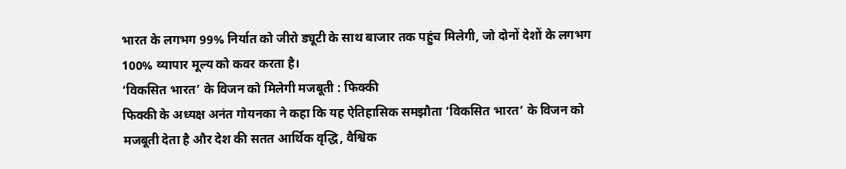भारत के लगभग 99% निर्यात को जीरो ड्यूटी के साथ बाजार तक पहुंच मिलेगी, जो दोनों देशों के लगभग 100% व्यापार मूल्य को कवर करता है।
‘विकसित भारत’ के विजन को मिलेगी मजबूती : फिक्की
फिक्की के अध्यक्ष अनंत गोयनका ने कहा कि यह ऐतिहासिक समझौता ‘विकसित भारत’ के विजन को मजबूती देता है और देश की सतत आर्थिक वृद्धि, वैश्विक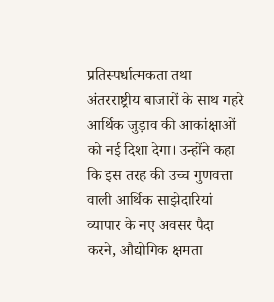प्रतिस्पर्धात्मकता तथा अंतरराष्ट्रीय बाजारों के साथ गहरे आर्थिक जुड़ाव की आकांक्षाओं को नई दिशा देगा। उन्होंने कहा कि इस तरह की उच्च गुणवत्ता वाली आर्थिक साझेदारियां व्यापार के नए अवसर पैदा करने, औद्योगिक क्षमता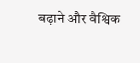बढ़ाने और वैश्विक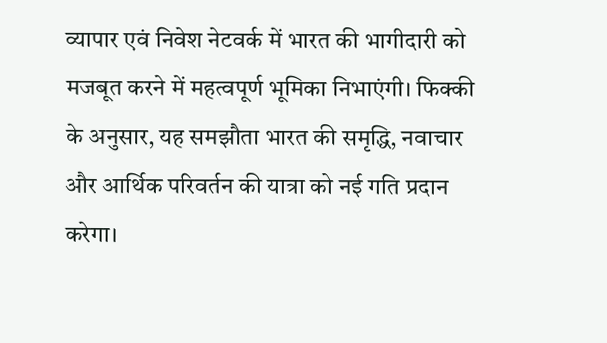व्यापार एवं निवेश नेटवर्क में भारत की भागीदारी को मजबूत करने में महत्वपूर्ण भूमिका निभाएंगी। फिक्की के अनुसार, यह समझौता भारत की समृद्धि, नवाचार और आर्थिक परिवर्तन की यात्रा को नई गति प्रदान करेगा।